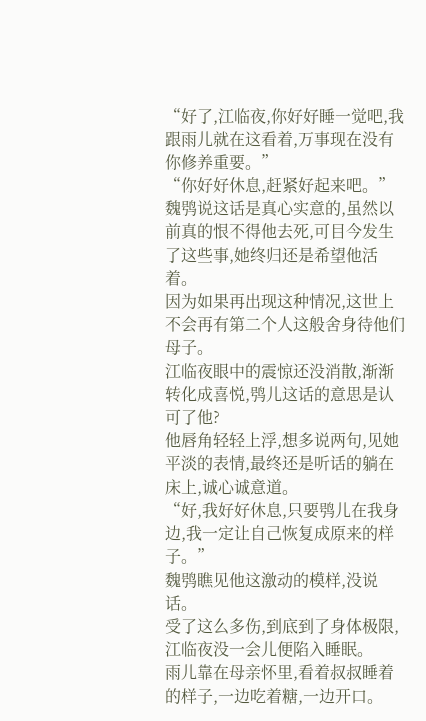“好了,江临夜,你好好睡一觉吧,我跟雨儿就在这看着,万事现在没有你修养重要。”
“你好好休息,赶紧好起来吧。”
魏鸮说这话是真心实意的,虽然以前真的恨不得他去死,可目今发生了这些事,她终归还是希望他活着。
因为如果再出现这种情况,这世上不会再有第二个人这般舍身待他们母子。
江临夜眼中的震惊还没消散,渐渐转化成喜悦,鸮儿这话的意思是认可了他?
他唇角轻轻上浮,想多说两句,见她平淡的表情,最终还是听话的躺在床上,诚心诚意道。
“好,我好好休息,只要鸮儿在我身边,我一定让自己恢复成原来的样子。”
魏鸮瞧见他这激动的模样,没说话。
受了这么多伤,到底到了身体极限,江临夜没一会儿便陷入睡眠。
雨儿靠在母亲怀里,看着叔叔睡着的样子,一边吃着糖,一边开口。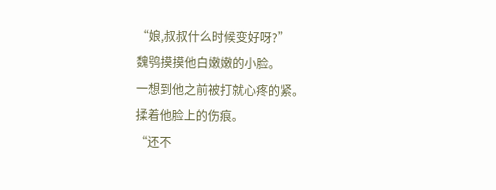“娘,叔叔什么时候变好呀?”
魏鸮摸摸他白嫩嫩的小脸。
一想到他之前被打就心疼的紧。
揉着他脸上的伤痕。
“还不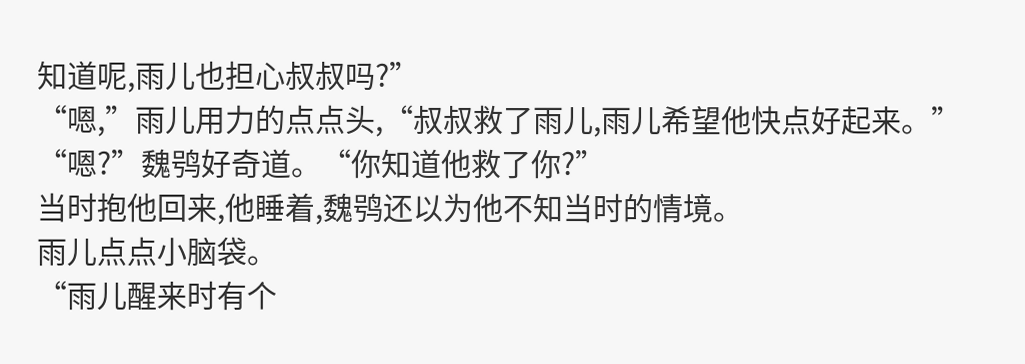知道呢,雨儿也担心叔叔吗?”
“嗯,”雨儿用力的点点头,“叔叔救了雨儿,雨儿希望他快点好起来。”
“嗯?”魏鸮好奇道。“你知道他救了你?”
当时抱他回来,他睡着,魏鸮还以为他不知当时的情境。
雨儿点点小脑袋。
“雨儿醒来时有个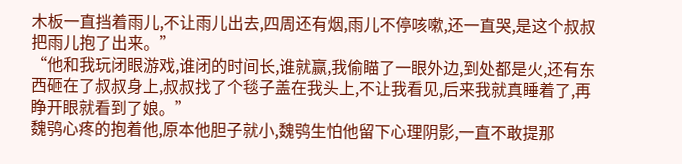木板一直挡着雨儿,不让雨儿出去,四周还有烟,雨儿不停咳嗽,还一直哭,是这个叔叔把雨儿抱了出来。”
“他和我玩闭眼游戏,谁闭的时间长,谁就赢,我偷瞄了一眼外边,到处都是火,还有东西砸在了叔叔身上,叔叔找了个毯子盖在我头上,不让我看见,后来我就真睡着了,再睁开眼就看到了娘。”
魏鸮心疼的抱着他,原本他胆子就小,魏鸮生怕他留下心理阴影,一直不敢提那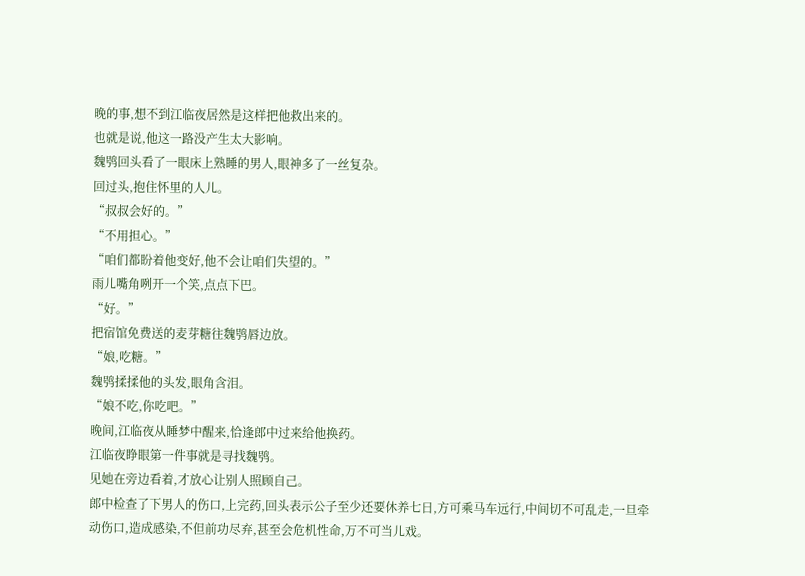晚的事,想不到江临夜居然是这样把他救出来的。
也就是说,他这一路没产生太大影响。
魏鸮回头看了一眼床上熟睡的男人,眼神多了一丝复杂。
回过头,抱住怀里的人儿。
“叔叔会好的。”
“不用担心。”
“咱们都盼着他变好,他不会让咱们失望的。”
雨儿嘴角咧开一个笑,点点下巴。
“好。”
把宿馆免费送的麦芽糖往魏鸮唇边放。
“娘,吃糖。”
魏鸮揉揉他的头发,眼角含泪。
“娘不吃,你吃吧。”
晚间,江临夜从睡梦中醒来,恰逢郎中过来给他换药。
江临夜睁眼第一件事就是寻找魏鸮。
见她在旁边看着,才放心让别人照顾自己。
郎中检查了下男人的伤口,上完药,回头表示公子至少还要休养七日,方可乘马车远行,中间切不可乱走,一旦牵动伤口,造成感染,不但前功尽弃,甚至会危机性命,万不可当儿戏。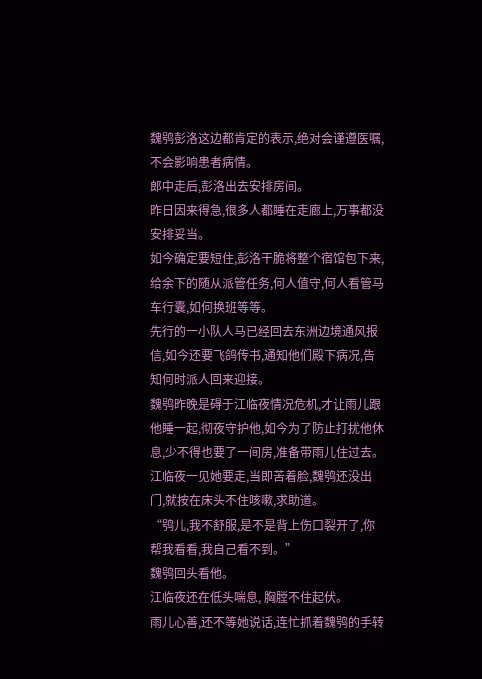魏鸮彭洛这边都肯定的表示,绝对会谨遵医嘱,不会影响患者病情。
郎中走后,彭洛出去安排房间。
昨日因来得急,很多人都睡在走廊上,万事都没安排妥当。
如今确定要短住,彭洛干脆将整个宿馆包下来,给余下的随从派管任务,何人值守,何人看管马车行囊,如何换班等等。
先行的一小队人马已经回去东洲边境通风报信,如今还要飞鸽传书,通知他们殿下病况,告知何时派人回来迎接。
魏鸮昨晚是碍于江临夜情况危机,才让雨儿跟他睡一起,彻夜守护他,如今为了防止打扰他休息,少不得也要了一间房,准备带雨儿住过去。
江临夜一见她要走,当即苦着脸,魏鸮还没出门,就按在床头不住咳嗽,求助道。
“鸮儿,我不舒服,是不是背上伤口裂开了,你帮我看看,我自己看不到。”
魏鸮回头看他。
江临夜还在低头喘息, 胸膛不住起伏。
雨儿心善,还不等她说话,连忙抓着魏鸮的手转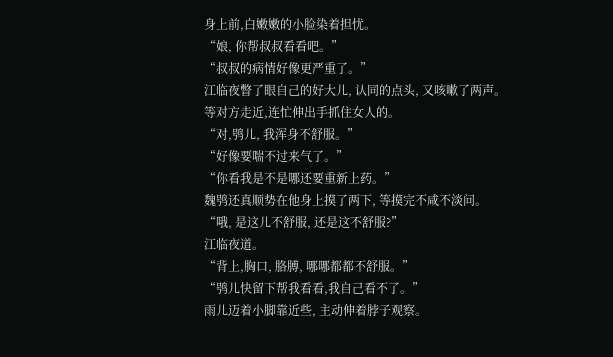身上前,白嫩嫩的小脸染着担忧。
“娘, 你帮叔叔看看吧。”
“叔叔的病情好像更严重了。”
江临夜瞥了眼自己的好大儿, 认同的点头, 又咳嗽了两声。
等对方走近,连忙伸出手抓住女人的。
“对,鸮儿, 我浑身不舒服。”
“好像要喘不过来气了。”
“你看我是不是哪还要重新上药。”
魏鸮还真顺势在他身上摸了两下, 等摸完不咸不淡问。
“哦, 是这儿不舒服, 还是这不舒服?”
江临夜道。
“背上,胸口, 胳膊, 哪哪都都不舒服。”
“鸮儿快留下帮我看看,我自己看不了。”
雨儿迈着小脚靠近些, 主动伸着脖子观察。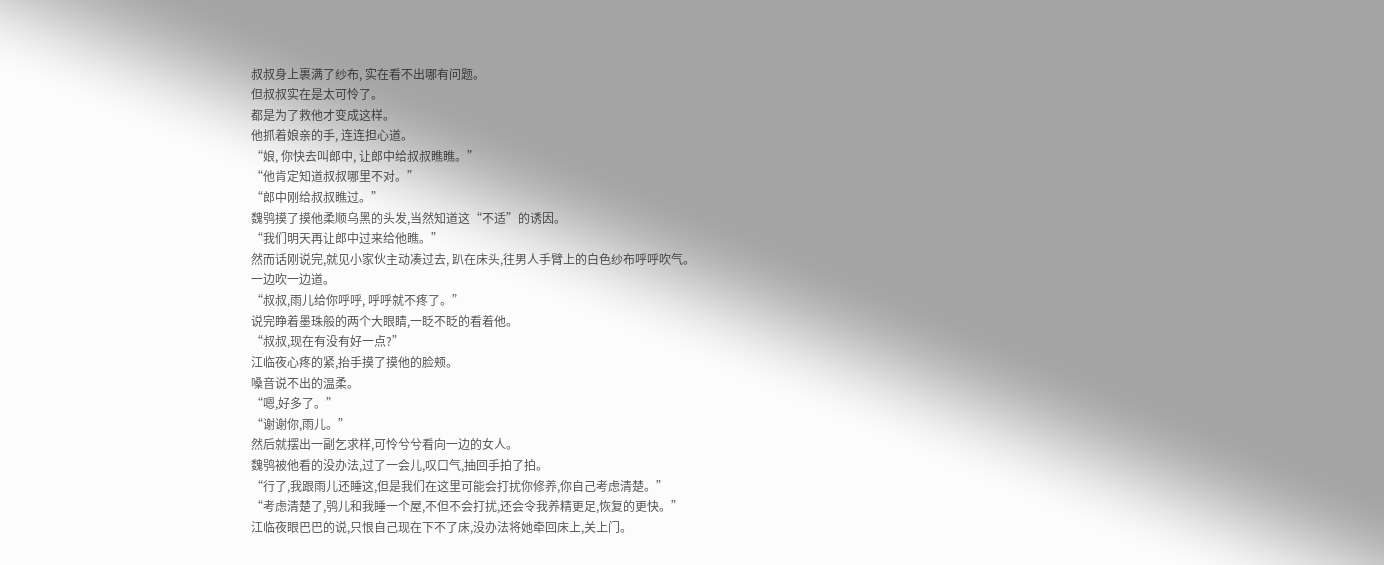叔叔身上裹满了纱布, 实在看不出哪有问题。
但叔叔实在是太可怜了。
都是为了救他才变成这样。
他抓着娘亲的手, 连连担心道。
“娘, 你快去叫郎中, 让郎中给叔叔瞧瞧。”
“他肯定知道叔叔哪里不对。”
“郎中刚给叔叔瞧过。”
魏鸮摸了摸他柔顺乌黑的头发,当然知道这“不适”的诱因。
“我们明天再让郎中过来给他瞧。”
然而话刚说完,就见小家伙主动凑过去, 趴在床头,往男人手臂上的白色纱布呼呼吹气。
一边吹一边道。
“叔叔,雨儿给你呼呼, 呼呼就不疼了。”
说完睁着墨珠般的两个大眼睛,一眨不眨的看着他。
“叔叔,现在有没有好一点?”
江临夜心疼的紧,抬手摸了摸他的脸颊。
嗓音说不出的温柔。
“嗯,好多了。”
“谢谢你,雨儿。”
然后就摆出一副乞求样,可怜兮兮看向一边的女人。
魏鸮被他看的没办法,过了一会儿,叹口气,抽回手拍了拍。
“行了,我跟雨儿还睡这,但是我们在这里可能会打扰你修养,你自己考虑清楚。”
“考虑清楚了,鸮儿和我睡一个屋,不但不会打扰,还会令我养精更足,恢复的更快。”
江临夜眼巴巴的说,只恨自己现在下不了床,没办法将她牵回床上,关上门。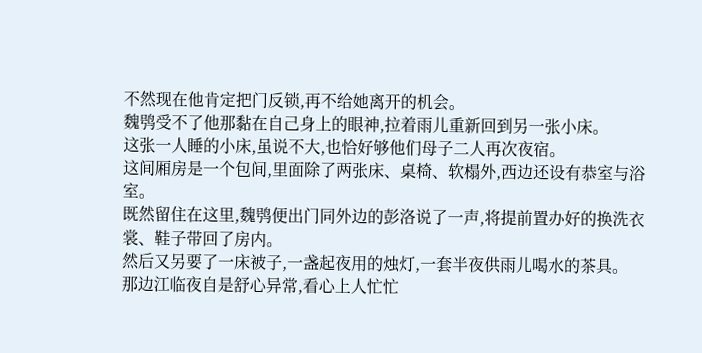不然现在他肯定把门反锁,再不给她离开的机会。
魏鸮受不了他那黏在自己身上的眼神,拉着雨儿重新回到另一张小床。
这张一人睡的小床,虽说不大,也恰好够他们母子二人再次夜宿。
这间厢房是一个包间,里面除了两张床、桌椅、软榻外,西边还设有恭室与浴室。
既然留住在这里,魏鸮便出门同外边的彭洛说了一声,将提前置办好的换洗衣裳、鞋子带回了房内。
然后又另要了一床被子,一盏起夜用的烛灯,一套半夜供雨儿喝水的茶具。
那边江临夜自是舒心异常,看心上人忙忙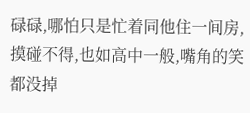碌碌,哪怕只是忙着同他住一间房,摸碰不得,也如高中一般,嘴角的笑都没掉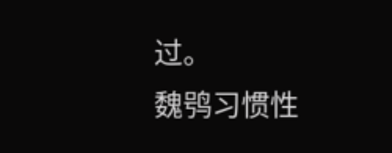过。
魏鸮习惯性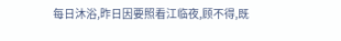每日沐浴,昨日因要照看江临夜,顾不得,既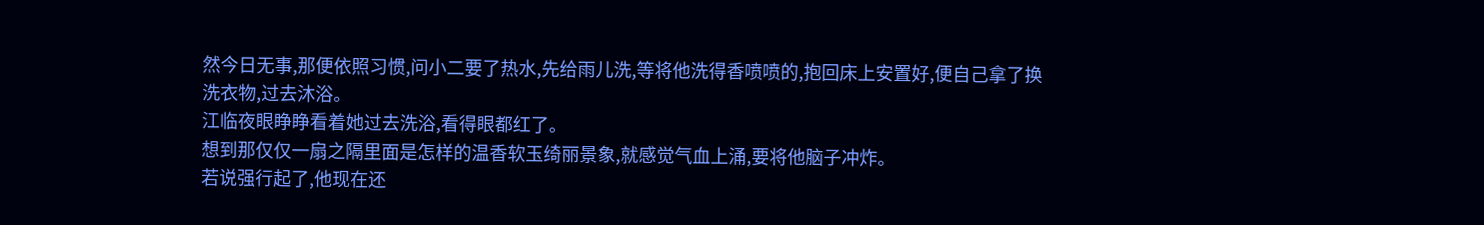然今日无事,那便依照习惯,问小二要了热水,先给雨儿洗,等将他洗得香喷喷的,抱回床上安置好,便自己拿了换洗衣物,过去沐浴。
江临夜眼睁睁看着她过去洗浴,看得眼都红了。
想到那仅仅一扇之隔里面是怎样的温香软玉绮丽景象,就感觉气血上涌,要将他脑子冲炸。
若说强行起了,他现在还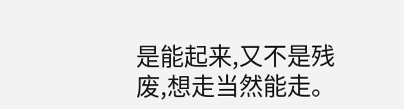是能起来,又不是残废,想走当然能走。